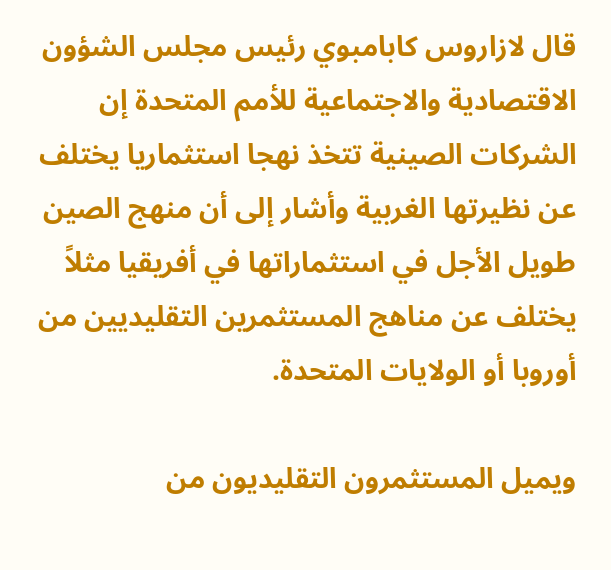قال لازاروس كابامبوي رئيس مجلس الشؤون الاقتصادية والاجتماعية للأمم المتحدة إن الشركات الصينية تتخذ نهجا استثماريا يختلف عن نظيرتها الغربية وأشار إلى أن منهج الصين طويل الأجل في استثماراتها في أفريقيا مثلاً يختلف عن مناهج المستثمرين التقليديين من أوروبا أو الولايات المتحدة.

ويميل المستثمرون التقليديون من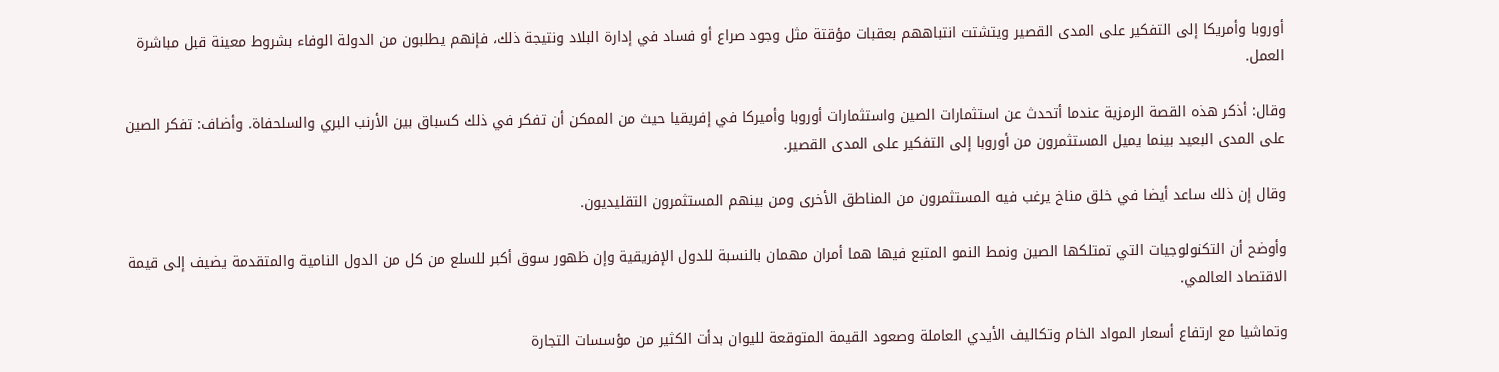أوروبا وأمريكا إلى التفكير على المدى القصير ويتشتت انتباههم بعقبات مؤقتة مثل وجود صراع أو فساد في إدارة البلاد ونتيجة ذلك، فإنهم يطلبون من الدولة الوفاء بشروط معينة قبل مباشرة العمل.

وقال: أذكر هذه القصة الرمزية عندما أتحدث عن استثمارات الصين واستثمارات أوروبا وأميركا في إفريقيا حيث من الممكن أن تفكر في ذلك كسباق بين الأرنب البري والسلحفاة. وأضاف: تفكر الصين على المدى البعيد بينما يميل المستثمرون من أوروبا إلى التفكير على المدى القصير.

وقال إن ذلك ساعد أيضا في خلق مناخ يرغب فيه المستثمرون من المناطق الأخرى ومن بينهم المستثمرون التقليديون.

وأوضح أن التكنولوجيات التي تمتلكها الصين ونمط النمو المتبع فيها هما أمران مهمان بالنسبة للدول الإفريقية وإن ظهور سوق أكبر للسلع من كل من الدول النامية والمتقدمة يضيف إلى قيمة الاقتصاد العالمي.

وتماشيا مع ارتفاع أسعار المواد الخام وتكاليف الأيدي العاملة وصعود القيمة المتوقعة لليوان بدأت الكثير من مؤسسات التجارة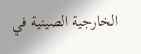الخارجية الصينية في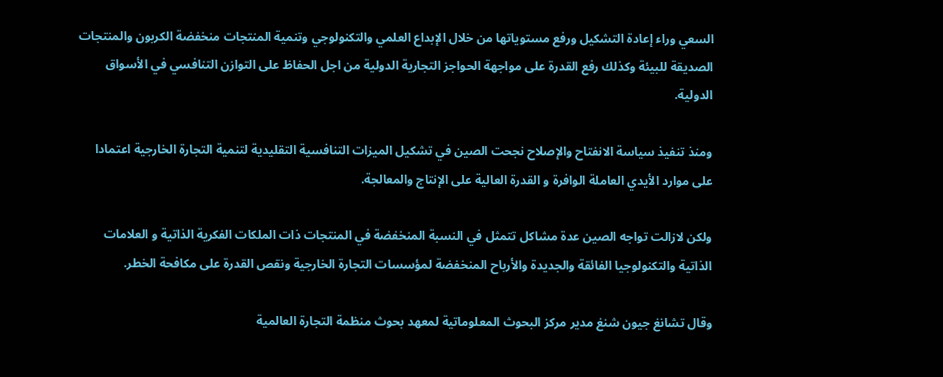السعي وراء إعادة التشكيل ورفع مستوياتها من خلال الإبداع العلمي والتكنولوجي وتنمية المنتجات منخفضة الكربون والمنتجات الصديقة للبيئة وكذلك رفع القدرة على مواجهة الحواجز التجارية الدولية من اجل الحفاظ على التوازن التنافسي في الأسواق الدولية.

ومنذ تنفيذ سياسة الانفتاح والإصلاح نجحت الصين في تشكيل الميزات التنافسية التقليدية لتنمية التجارة الخارجية اعتمادا على موارد الأيدي العاملة الوافرة و القدرة العالية على الإنتاج والمعالجة.

ولكن لازالت تواجه الصين عدة مشاكل تتمثل في النسبة المنخفضة في المنتجات ذات الملكات الفكرية الذاتية و العلامات الذاتية والتكنولوجيا الفائقة والجديدة والأرباح المنخفضة لمؤسسات التجارة الخارجية ونقص القدرة على مكافحة الخطر.

وقال تشانغ جيون شنغ مدير مركز البحوث المعلوماتية لمعهد بحوث منظمة التجارة العالمية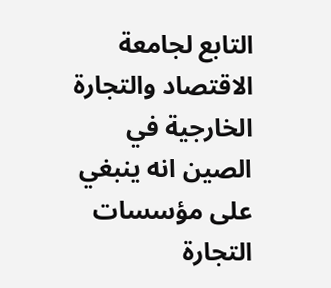التابع لجامعة الاقتصاد والتجارة الخارجية في الصين انه ينبغي على مؤسسات التجارة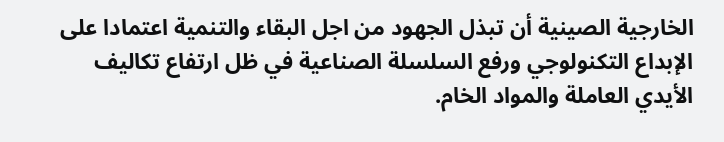الخارجية الصينية أن تبذل الجهود من اجل البقاء والتنمية اعتمادا على الإبداع التكنولوجي ورفع السلسلة الصناعية في ظل ارتفاع تكاليف الأيدي العاملة والمواد الخام.